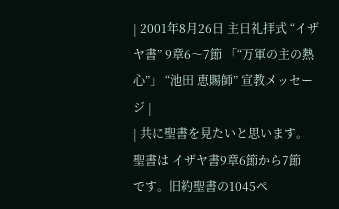| 2001年8月26日 主日礼拝式 “イザヤ書” 9章6〜7節 「“万軍の主の熱心”」 “池田 恵賜師” 宣教メッセージ |
| 共に聖書を見たいと思います。聖書は イザヤ書9章6節から7節
です。旧約聖書の1045ペ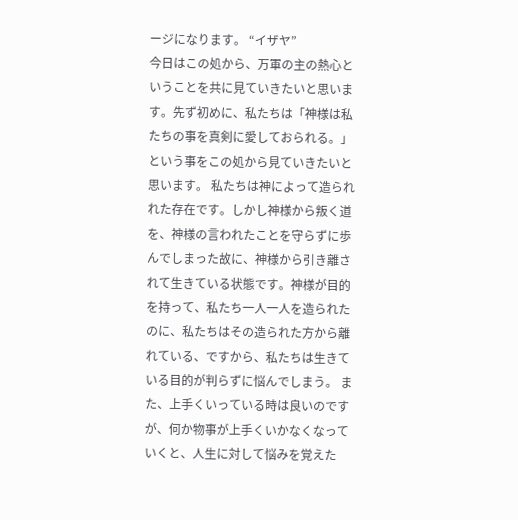ージになります。 “イザヤ”
今日はこの処から、万軍の主の熱心ということを共に見ていきたいと思います。先ず初めに、私たちは「神様は私たちの事を真剣に愛しておられる。」という事をこの処から見ていきたいと思います。 私たちは神によって造られれた存在です。しかし神様から叛く道を、神様の言われたことを守らずに歩んでしまった故に、神様から引き離されて生きている状態です。神様が目的を持って、私たち一人一人を造られたのに、私たちはその造られた方から離れている、ですから、私たちは生きている目的が判らずに悩んでしまう。 また、上手くいっている時は良いのですが、何か物事が上手くいかなくなっていくと、人生に対して悩みを覚えた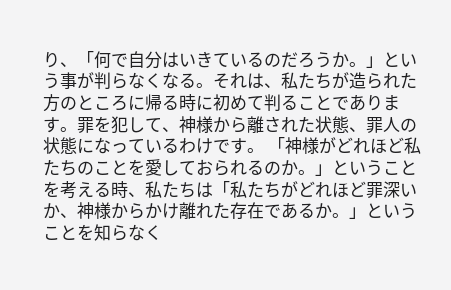り、「何で自分はいきているのだろうか。」という事が判らなくなる。それは、私たちが造られた方のところに帰る時に初めて判ることであります。罪を犯して、神様から離された状態、罪人の状態になっているわけです。 「神様がどれほど私たちのことを愛しておられるのか。」ということを考える時、私たちは「私たちがどれほど罪深いか、神様からかけ離れた存在であるか。」ということを知らなく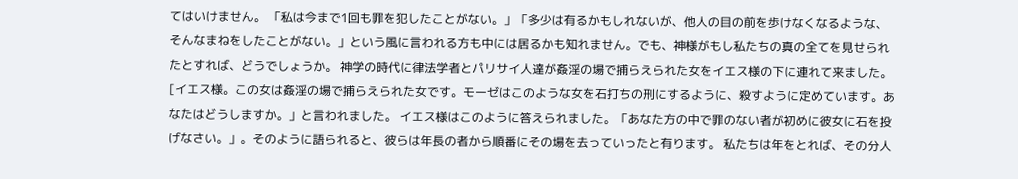てはいけません。 「私は今まで1回も罪を犯したことがない。」「多少は有るかもしれないが、他人の目の前を歩けなくなるような、そんなまねをしたことがない。」という風に言われる方も中には居るかも知れません。でも、神様がもし私たちの真の全てを見せられたとすれば、どうでしょうか。 神学の時代に律法学者とパリサイ人達が姦淫の場で捕らえられた女をイエス様の下に連れて来ました。[イエス様。この女は姦淫の場で捕らえられた女です。モーゼはこのような女を石打ちの刑にするように、殺すように定めています。あなたはどうしますか。」と言われました。 イエス様はこのように答えられました。「あなた方の中で罪のない者が初めに彼女に石を投げなさい。」。そのように語られると、彼らは年長の者から順番にその場を去っていったと有ります。 私たちは年をとれば、その分人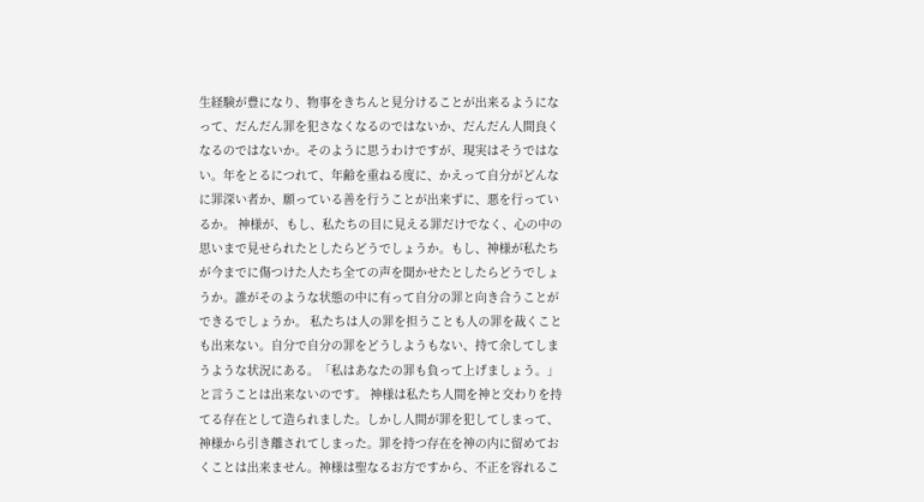生経験が豊になり、物事をきちんと見分けることが出来るようになって、だんだん罪を犯さなくなるのではないか、だんだん人間良くなるのではないか。そのように思うわけですが、現実はそうではない。年をとるにつれて、年齢を重ねる度に、かえって自分がどんなに罪深い者か、願っている善を行うことが出来ずに、悪を行っているか。 神様が、もし、私たちの目に見える罪だけでなく、心の中の思いまで見せられたとしたらどうでしょうか。もし、神様が私たちが今までに傷つけた人たち全ての声を聞かせたとしたらどうでしょうか。誰がそのような状態の中に有って自分の罪と向き合うことができるでしょうか。 私たちは人の罪を担うことも人の罪を裁くことも出来ない。自分で自分の罪をどうしようもない、持て余してしまうような状況にある。「私はあなたの罪も負って上げましょう。」と言うことは出来ないのです。 神様は私たち人間を神と交わりを持てる存在として造られました。しかし人間が罪を犯してしまって、神様から引き離されてしまった。罪を持つ存在を神の内に留めておくことは出来ません。神様は聖なるお方ですから、不正を容れるこ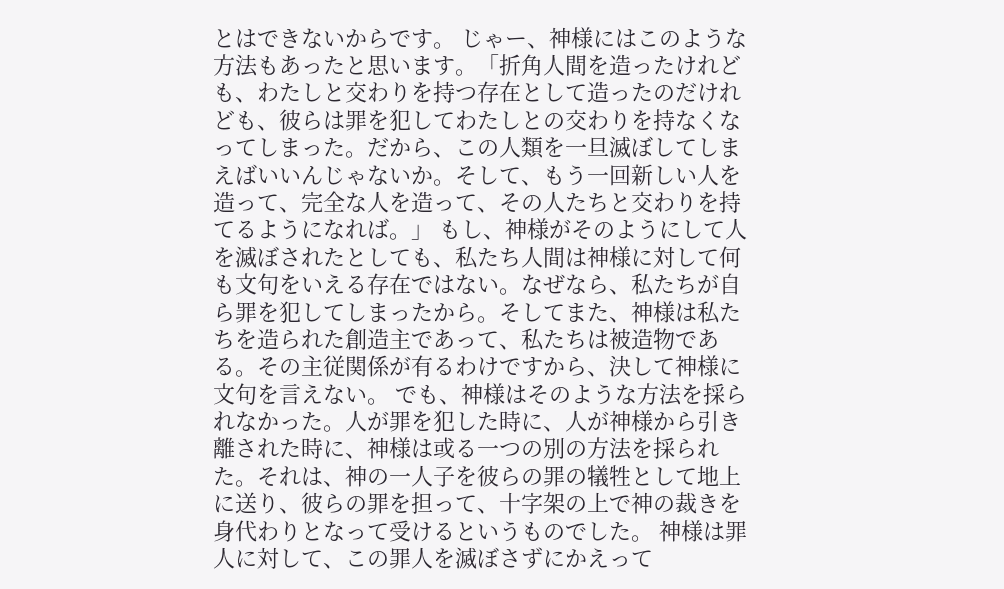とはできないからです。 じゃー、神様にはこのような方法もあったと思います。「折角人間を造ったけれども、わたしと交わりを持つ存在として造ったのだけれども、彼らは罪を犯してわたしとの交わりを持なくなってしまった。だから、この人類を一旦滅ぼしてしまえばいいんじゃないか。そして、もう一回新しい人を造って、完全な人を造って、その人たちと交わりを持てるようになれば。」 もし、神様がそのようにして人を滅ぼされたとしても、私たち人間は神様に対して何も文句をいえる存在ではない。なぜなら、私たちが自ら罪を犯してしまったから。そしてまた、神様は私たちを造られた創造主であって、私たちは被造物である。その主従関係が有るわけですから、決して神様に文句を言えない。 でも、神様はそのような方法を採られなかった。人が罪を犯した時に、人が神様から引き離された時に、神様は或る一つの別の方法を採られた。それは、神の一人子を彼らの罪の犠牲として地上に送り、彼らの罪を担って、十字架の上で神の裁きを身代わりとなって受けるというものでした。 神様は罪人に対して、この罪人を滅ぼさずにかえって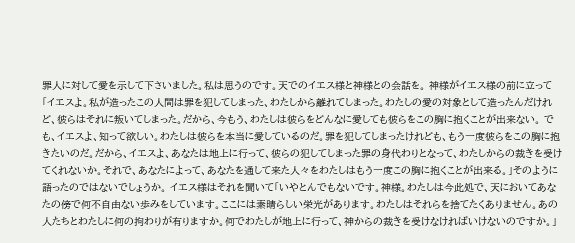罪人に対して愛を示して下さいました。私は思うのです。天でのイエス様と神様との会話を。 神様がイエス様の前に立って「イエスよ。私が造ったこの人間は罪を犯してしまった、わたしから離れてしまった。わたしの愛の対象として造ったんだけれど、彼らはそれに叛いてしまった。だから、今もう、わたしは彼らをどんなに愛しても彼らをこの胸に抱くことが出来ない。 でも、イエスよ、知って欲しい。わたしは彼らを本当に愛しているのだ。罪を犯してしまったけれども、もう一度彼らをこの胸に抱きたいのだ。だから、イエスよ、あなたは地上に行って、彼らの犯してしまった罪の身代わりとなって、わたしからの裁きを受けてくれないか。それで、あなたによって、あなたを通して来た人々をわたしはもう一度この胸に抱くことが出来る。」そのように語ったのではないでしょうか。 イエス様はそれを聞いて「いやとんでもないです。神様。わたしは今此処で、天においてあなたの傍で何不自由ない歩みをしています。ここには素晴らしい栄光があります。わたしはそれらを捨てたくありません。あの人たちとわたしに何の拘わりが有りますか。何でわたしが地上に行って、神からの裁きを受けなければいけないのですか。」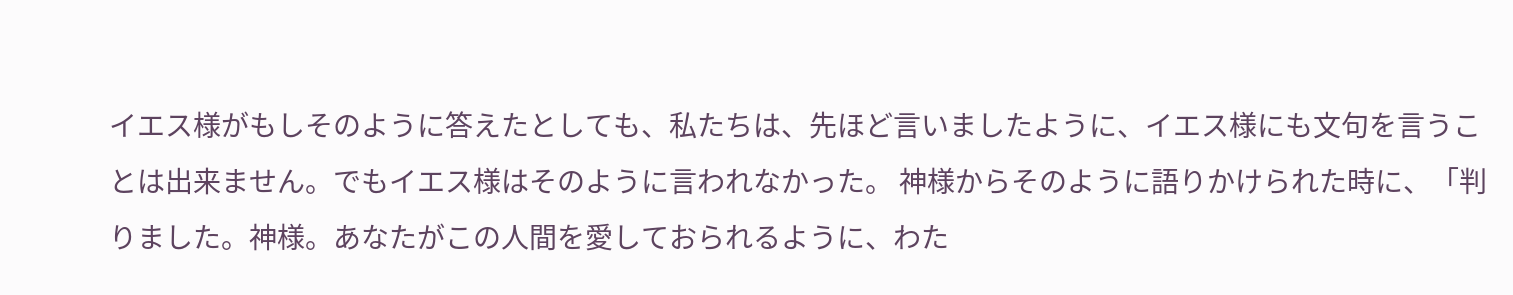イエス様がもしそのように答えたとしても、私たちは、先ほど言いましたように、イエス様にも文句を言うことは出来ません。でもイエス様はそのように言われなかった。 神様からそのように語りかけられた時に、「判りました。神様。あなたがこの人間を愛しておられるように、わた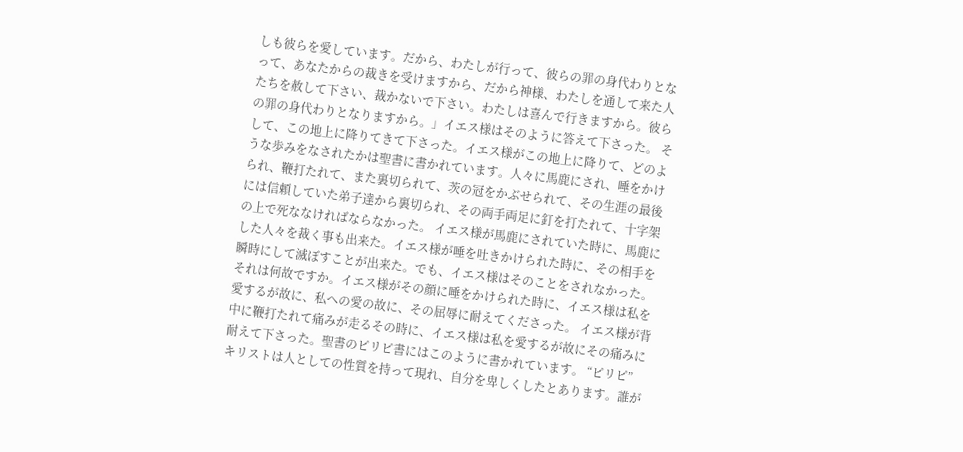しも彼らを愛しています。だから、わたしが行って、彼らの罪の身代わりとなって、あなたからの裁きを受けますから、だから神様、わたしを通して来た人たちを赦して下さい、裁かないで下さい。わたしは喜んで行きますから。彼らの罪の身代わりとなりますから。」イエス様はそのように答えて下さった。 そして、この地上に降りてきて下さった。イエス様がこの地上に降りて、どのような歩みをなされたかは聖書に書かれています。人々に馬鹿にされ、唾をかけられ、鞭打たれて、また裏切られて、茨の冠をかぶせられて、その生涯の最後には信頼していた弟子達から裏切られ、その両手両足に釘を打たれて、十字架の上で死ななければならなかった。 イエス様が馬鹿にされていた時に、馬鹿にした人々を裁く事も出来た。イエス様が唾を吐きかけられた時に、その相手を瞬時にして滅ぼすことが出来た。でも、イエス様はそのことをされなかった。それは何故ですか。イエス様がその顔に唾をかけられた時に、イエス様は私を愛するが故に、私への愛の故に、その屈辱に耐えてくださった。 イエス様が背中に鞭打たれて痛みが走るその時に、イエス様は私を愛するが故にその痛みに耐えて下さった。聖書のピリピ書にはこのように書かれています。 “ピリピ”
キリストは人としての性質を持って現れ、自分を卑しくしたとあります。誰が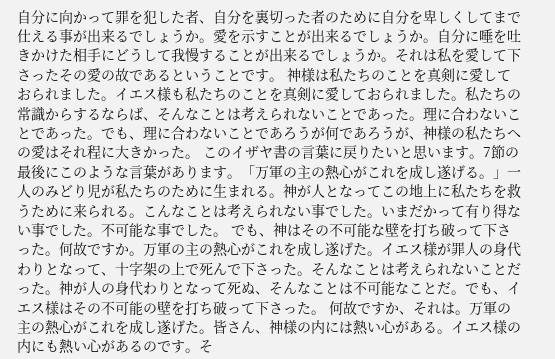自分に向かって罪を犯した者、自分を裏切った者のために自分を卑しくしてまで仕える事が出来るでしょうか。愛を示すことが出来るでしょうか。自分に唾を吐きかけた相手にどうして我慢することが出来るでしょうか。それは私を愛して下さったその愛の故であるということです。 神様は私たちのことを真剣に愛しておられました。イエス様も私たちのことを真剣に愛しておられました。私たちの常識からするならば、そんなことは考えられないことであった。理に合わないことであった。でも、理に合わないことであろうが何であろうが、神様の私たちへの愛はそれ程に大きかった。 このイザヤ書の言葉に戻りたいと思います。7節の最後にこのような言葉があります。「万軍の主の熱心がこれを成し遂げる。」一人のみどり児が私たちのために生まれる。神が人となってこの地上に私たちを救うために来られる。こんなことは考えられない事でした。いまだかって有り得ない事でした。不可能な事でした。 でも、神はその不可能な壁を打ち破って下さった。何故ですか。万軍の主の熱心がこれを成し遂げた。イエス様が罪人の身代わりとなって、十字架の上で死んで下さった。そんなことは考えられないことだった。神が人の身代わりとなって死ぬ、そんなことは不可能なことだ。でも、イエス様はその不可能の壁を打ち破って下さった。 何故ですか、それは。万軍の主の熱心がこれを成し遂げた。皆さん、神様の内には熱い心がある。イエス様の内にも熱い心があるのです。そ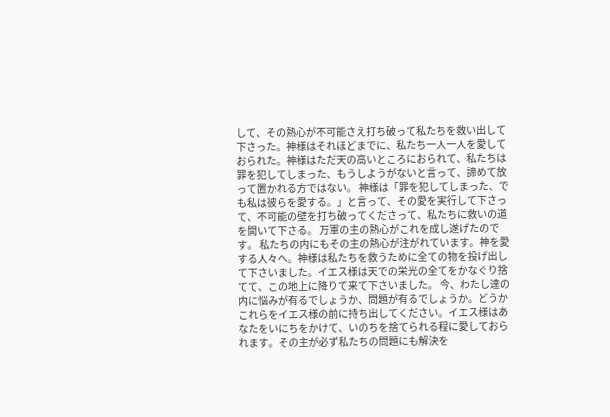して、その熱心が不可能さえ打ち破って私たちを救い出して下さった。神様はそれほどまでに、私たち一人一人を愛しておられた。神様はただ天の高いところにおられて、私たちは罪を犯してしまった、もうしようがないと言って、諦めて放って置かれる方ではない。 神様は「罪を犯してしまった、でも私は彼らを愛する。」と言って、その愛を実行して下さって、不可能の壁を打ち破ってくださって、私たちに救いの道を開いて下さる。 万軍の主の熱心がこれを成し遂げたのです。 私たちの内にもその主の熱心が注がれています。神を愛する人々へ。神様は私たちを救うために全ての物を投げ出して下さいました。イエス様は天での栄光の全てをかなぐり捨てて、この地上に降りて来て下さいました。 今、わたし達の内に悩みが有るでしょうか、問題が有るでしょうか。どうかこれらをイエス様の前に持ち出してください。イエス様はあなたをいにちをかけて、いのちを捨てられる程に愛しておられます。その主が必ず私たちの問題にも解決を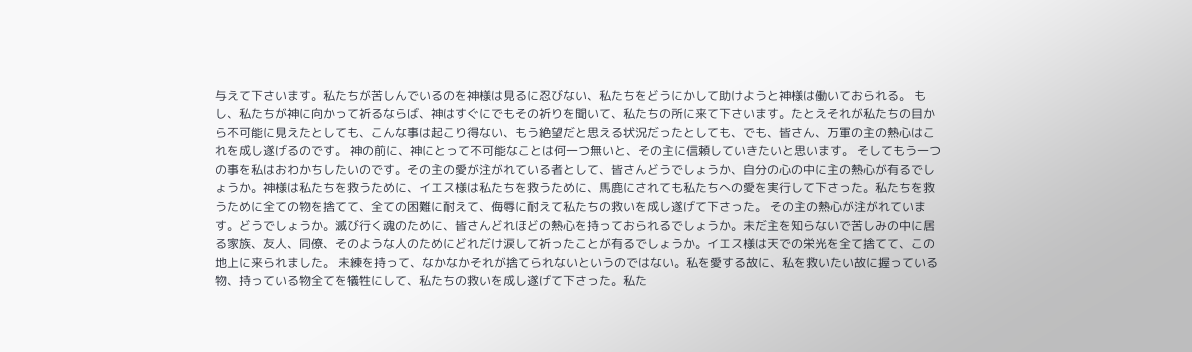与えて下さいます。私たちが苦しんでいるのを神様は見るに忍びない、私たちをどうにかして助けようと神様は働いておられる。 もし、私たちが神に向かって祈るならば、神はすぐにでもその祈りを聞いて、私たちの所に来て下さいます。たとえそれが私たちの目から不可能に見えたとしても、こんな事は起こり得ない、もう絶望だと思える状況だったとしても、でも、皆さん、万軍の主の熱心はこれを成し遂げるのです。 神の前に、神にとって不可能なことは何一つ無いと、その主に信頼していきたいと思います。 そしてもう一つの事を私はおわかちしたいのです。その主の愛が注がれている者として、皆さんどうでしょうか、自分の心の中に主の熱心が有るでしょうか。神様は私たちを救うために、イエス様は私たちを救うために、馬鹿にされても私たちへの愛を実行して下さった。私たちを救うために全ての物を捨てて、全ての困難に耐えて、侮辱に耐えて私たちの救いを成し遂げて下さった。 その主の熱心が注がれています。どうでしょうか。滅び行く魂のために、皆さんどれほどの熱心を持っておられるでしょうか。未だ主を知らないで苦しみの中に居る家族、友人、同僚、そのような人のためにどれだけ涙して祈ったことが有るでしょうか。イエス様は天での栄光を全て捨てて、この地上に来られました。 未練を持って、なかなかそれが捨てられないというのではない。私を愛する故に、私を救いたい故に握っている物、持っている物全てを犠牲にして、私たちの救いを成し遂げて下さった。私た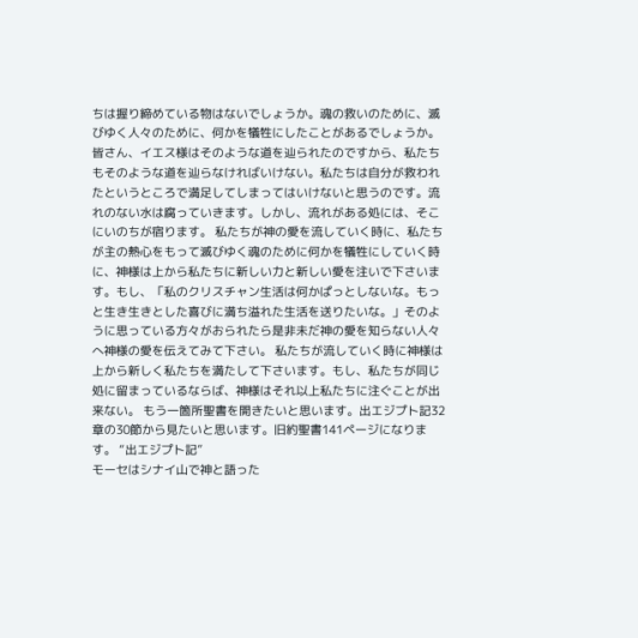ちは握り締めている物はないでしょうか。魂の救いのために、滅びゆく人々のために、何かを犠牲にしたことがあるでしょうか。 皆さん、イエス様はそのような道を辿られたのですから、私たちもそのような道を辿らなければいけない。私たちは自分が救われたというところで満足してしまってはいけないと思うのです。流れのない水は腐っていきます。しかし、流れがある処には、そこにいのちが宿ります。 私たちが神の愛を流していく時に、私たちが主の熱心をもって滅びゆく魂のために何かを犠牲にしていく時に、神様は上から私たちに新しい力と新しい愛を注いで下さいます。もし、「私のクリスチャン生活は何かぱっとしないな。もっと生き生きとした喜びに満ち溢れた生活を送りたいな。」そのように思っている方々がおられたら是非未だ神の愛を知らない人々へ神様の愛を伝えてみて下さい。 私たちが流していく時に神様は上から新しく私たちを満たして下さいます。もし、私たちが同じ処に留まっているならば、神様はそれ以上私たちに注ぐことが出来ない。 もう一箇所聖書を開きたいと思います。出エジプト記32章の30節から見たいと思います。旧約聖書141ページになります。 “出エジプト記”
モーセはシナイ山で神と語った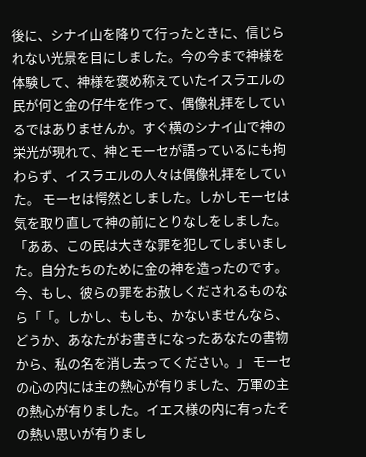後に、シナイ山を降りて行ったときに、信じられない光景を目にしました。今の今まで神様を体験して、神様を褒め称えていたイスラエルの民が何と金の仔牛を作って、偶像礼拝をしているではありませんか。すぐ横のシナイ山で神の栄光が現れて、神とモーセが語っているにも拘わらず、イスラエルの人々は偶像礼拝をしていた。 モーセは愕然としました。しかしモーセは気を取り直して神の前にとりなしをしました。「ああ、この民は大きな罪を犯してしまいました。自分たちのために金の神を造ったのです。今、もし、彼らの罪をお赦しくだされるものなら「「。しかし、もしも、かないませんなら、どうか、あなたがお書きになったあなたの書物から、私の名を消し去ってください。」 モーセの心の内には主の熱心が有りました、万軍の主の熱心が有りました。イエス様の内に有ったその熱い思いが有りまし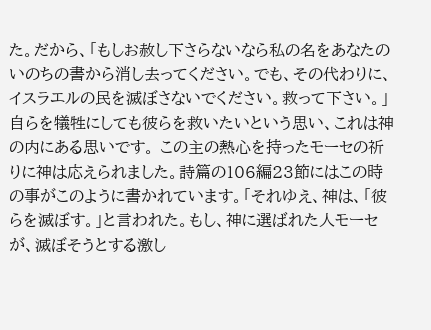た。だから、「もしお赦し下さらないなら私の名をあなたのいのちの書から消し去ってください。でも、その代わりに、イスラエルの民を滅ぼさないでください。救って下さい。」自らを犠牲にしても彼らを救いたいという思い、これは神の内にある思いです。 この主の熱心を持ったモーセの祈りに神は応えられました。詩篇の106編23節にはこの時の事がこのように書かれています。「それゆえ、神は、「彼らを滅ぼす。」と言われた。もし、神に選ばれた人モーセが、滅ぼそうとする激し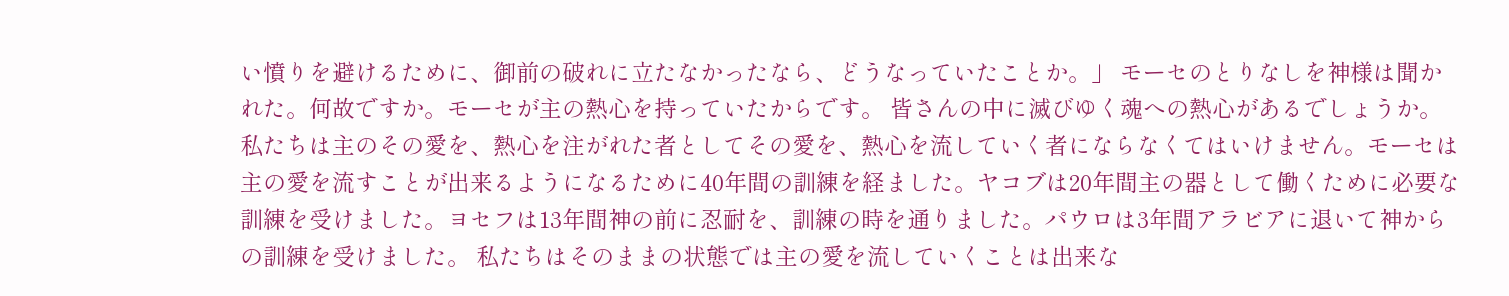い憤りを避けるために、御前の破れに立たなかったなら、どうなっていたことか。」 モーセのとりなしを神様は聞かれた。何故ですか。モーセが主の熱心を持っていたからです。 皆さんの中に滅びゆく魂への熱心があるでしょうか。私たちは主のその愛を、熱心を注がれた者としてその愛を、熱心を流していく者にならなくてはいけません。モーセは主の愛を流すことが出来るようになるために40年間の訓練を経ました。ヤコブは20年間主の器として働くために必要な訓練を受けました。ヨセフは13年間神の前に忍耐を、訓練の時を通りました。パウロは3年間アラビアに退いて神からの訓練を受けました。 私たちはそのままの状態では主の愛を流していくことは出来な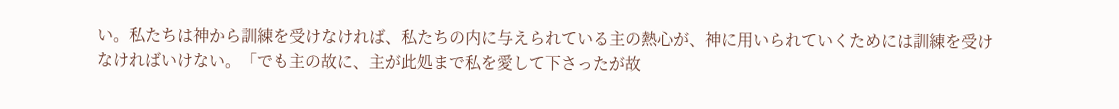い。私たちは神から訓練を受けなければ、私たちの内に与えられている主の熱心が、神に用いられていくためには訓練を受けなければいけない。「でも主の故に、主が此処まで私を愛して下さったが故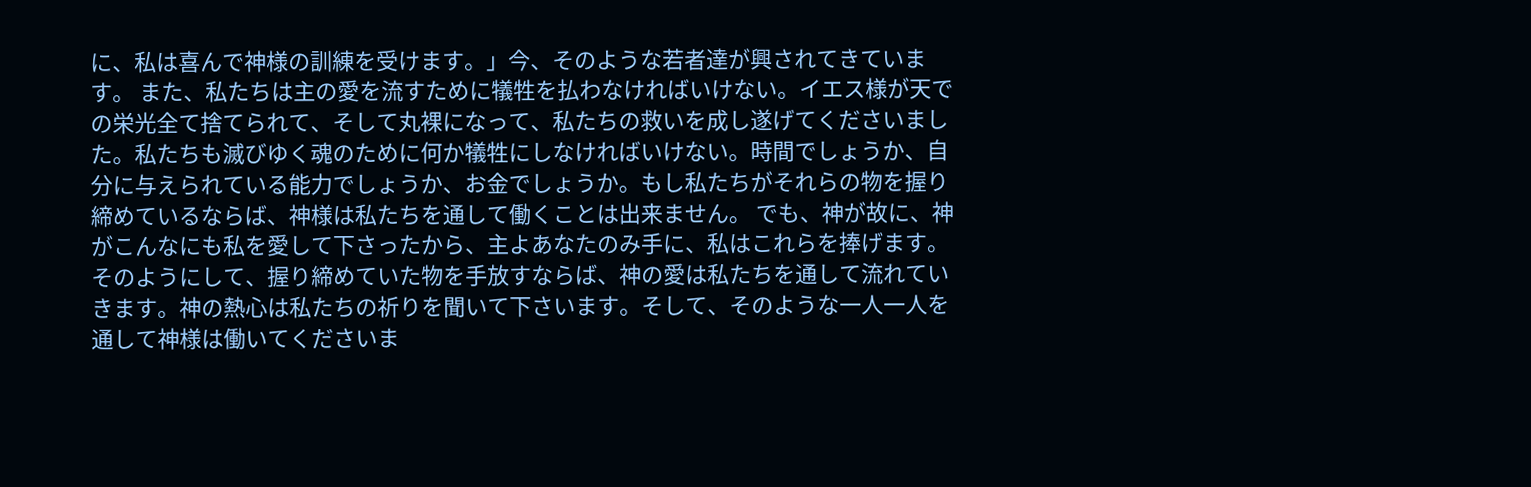に、私は喜んで神様の訓練を受けます。」今、そのような若者達が興されてきています。 また、私たちは主の愛を流すために犠牲を払わなければいけない。イエス様が天での栄光全て捨てられて、そして丸裸になって、私たちの救いを成し遂げてくださいました。私たちも滅びゆく魂のために何か犠牲にしなければいけない。時間でしょうか、自分に与えられている能力でしょうか、お金でしょうか。もし私たちがそれらの物を握り締めているならば、神様は私たちを通して働くことは出来ません。 でも、神が故に、神がこんなにも私を愛して下さったから、主よあなたのみ手に、私はこれらを捧げます。そのようにして、握り締めていた物を手放すならば、神の愛は私たちを通して流れていきます。神の熱心は私たちの祈りを聞いて下さいます。そして、そのような一人一人を通して神様は働いてくださいま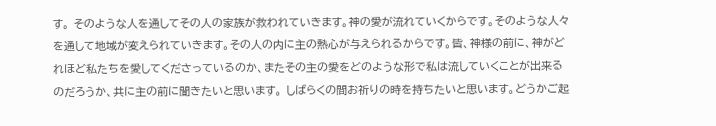す。 そのような人を通してその人の家族が救われていきます。神の愛が流れていくからです。そのような人々を通して地域が変えられていきます。その人の内に主の熱心が与えられるからです。皆、神様の前に、神がどれほど私たちを愛してくださっているのか、またその主の愛をどのような形で私は流していくことが出来るのだろうか、共に主の前に聞きたいと思います。 しばらくの間お祈りの時を持ちたいと思います。どうかご起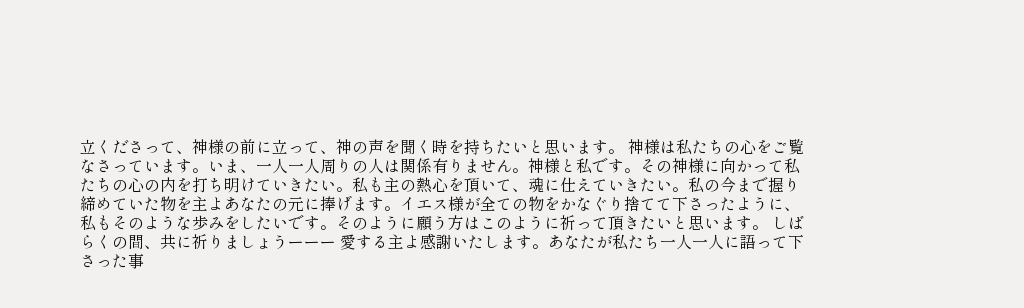立くださって、神様の前に立って、神の声を聞く時を持ちたいと思います。 神様は私たちの心をご覧なさっています。いま、一人一人周りの人は関係有りません。神様と私です。その神様に向かって私たちの心の内を打ち明けていきたい。私も主の熱心を頂いて、魂に仕えていきたい。私の今まで握り締めていた物を主よあなたの元に捧げます。イエス様が全ての物をかなぐり捨てて下さったように、私もそのような歩みをしたいです。そのように願う方はこのように祈って頂きたいと思います。 しばらくの間、共に祈りましょうーーー 愛する主よ感謝いたします。あなたが私たち一人一人に語って下さった事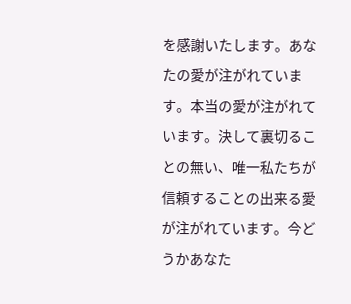を感謝いたします。あなたの愛が注がれています。本当の愛が注がれています。決して裏切ることの無い、唯一私たちが信頼することの出来る愛が注がれています。今どうかあなた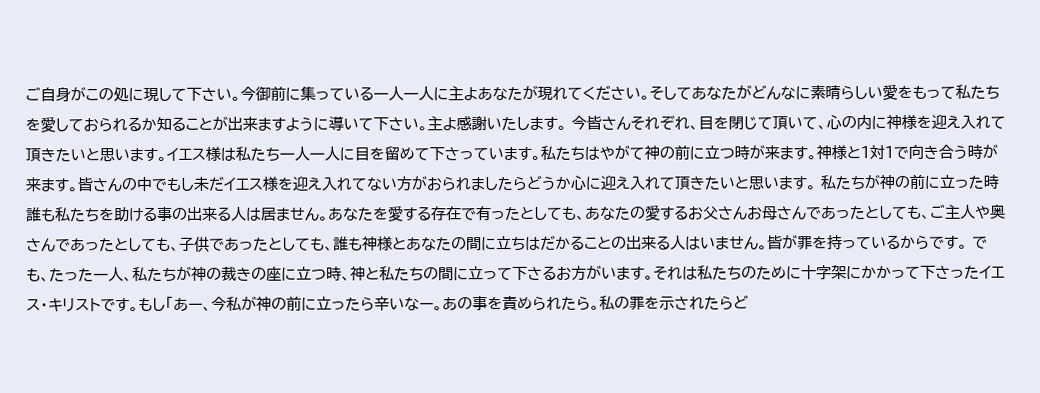ご自身がこの処に現して下さい。今御前に集っている一人一人に主よあなたが現れてください。そしてあなたがどんなに素晴らしい愛をもって私たちを愛しておられるか知ることが出来ますように導いて下さい。主よ感謝いたします。 今皆さんそれぞれ、目を閉じて頂いて、心の内に神様を迎え入れて頂きたいと思います。イエス様は私たち一人一人に目を留めて下さっています。私たちはやがて神の前に立つ時が来ます。神様と1対1で向き合う時が来ます。皆さんの中でもし未だイエス様を迎え入れてない方がおられましたらどうか心に迎え入れて頂きたいと思います。 私たちが神の前に立った時誰も私たちを助ける事の出来る人は居ません。あなたを愛する存在で有ったとしても、あなたの愛するお父さんお母さんであったとしても、ご主人や奥さんであったとしても、子供であったとしても、誰も神様とあなたの間に立ちはだかることの出来る人はいません。皆が罪を持っているからです。 でも、たった一人、私たちが神の裁きの座に立つ時、神と私たちの間に立って下さるお方がいます。それは私たちのために十字架にかかって下さったイエス・キリストです。もし「あー、今私が神の前に立ったら辛いなー。あの事を責められたら。私の罪を示されたらど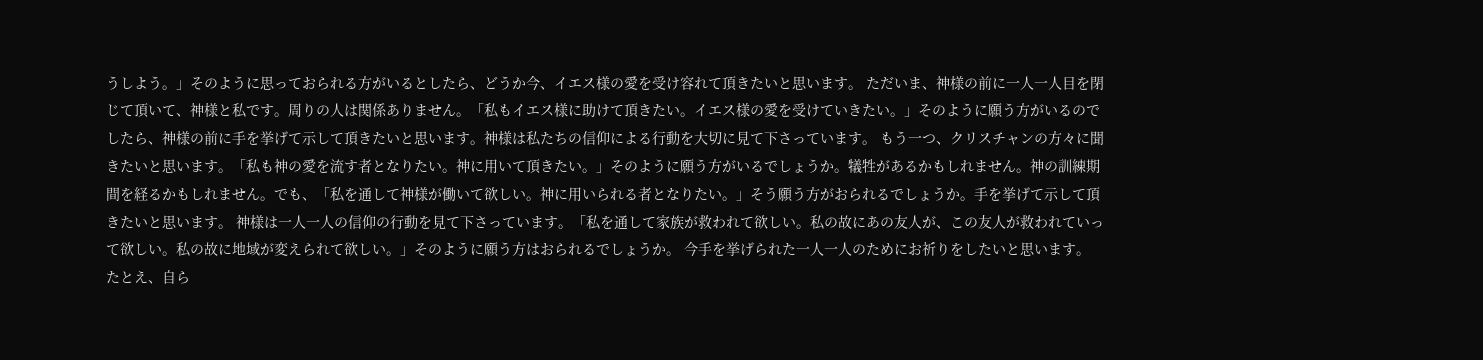うしよう。」そのように思っておられる方がいるとしたら、どうか今、イエス様の愛を受け容れて頂きたいと思います。 ただいま、神様の前に一人一人目を閉じて頂いて、神様と私です。周りの人は関係ありません。「私もイエス様に助けて頂きたい。イエス様の愛を受けていきたい。」そのように願う方がいるのでしたら、神様の前に手を挙げて示して頂きたいと思います。神様は私たちの信仰による行動を大切に見て下さっています。 もう一つ、クリスチャンの方々に聞きたいと思います。「私も神の愛を流す者となりたい。神に用いて頂きたい。」そのように願う方がいるでしょうか。犠牲があるかもしれません。神の訓練期間を経るかもしれません。でも、「私を通して神様が働いて欲しい。神に用いられる者となりたい。」そう願う方がおられるでしょうか。手を挙げて示して頂きたいと思います。 神様は一人一人の信仰の行動を見て下さっています。「私を通して家族が救われて欲しい。私の故にあの友人が、この友人が救われていって欲しい。私の故に地域が変えられて欲しい。」そのように願う方はおられるでしょうか。 今手を挙げられた一人一人のためにお祈りをしたいと思います。 たとえ、自ら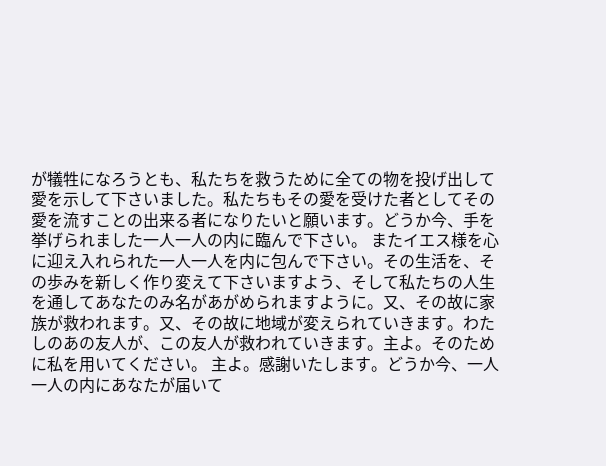が犠牲になろうとも、私たちを救うために全ての物を投げ出して愛を示して下さいました。私たちもその愛を受けた者としてその愛を流すことの出来る者になりたいと願います。どうか今、手を挙げられました一人一人の内に臨んで下さい。 またイエス様を心に迎え入れられた一人一人を内に包んで下さい。その生活を、その歩みを新しく作り変えて下さいますよう、そして私たちの人生を通してあなたのみ名があがめられますように。又、その故に家族が救われます。又、その故に地域が変えられていきます。わたしのあの友人が、この友人が救われていきます。主よ。そのために私を用いてください。 主よ。感謝いたします。どうか今、一人一人の内にあなたが届いて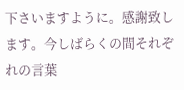下さいますように。感謝致します。今しばらくの間それぞれの言葉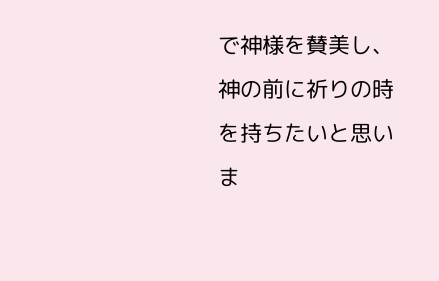で神様を賛美し、神の前に祈りの時を持ちたいと思いま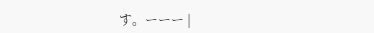す。ーーー |